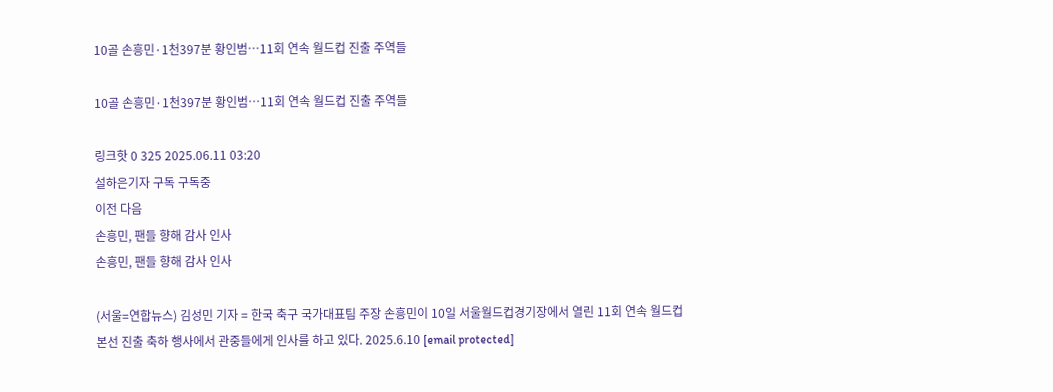10골 손흥민·1천397분 황인범…11회 연속 월드컵 진출 주역들

10골 손흥민·1천397분 황인범…11회 연속 월드컵 진출 주역들

링크핫 0 325 2025.06.11 03:20
설하은기자 구독 구독중
이전 다음
손흥민, 팬들 향해 감사 인사
손흥민, 팬들 향해 감사 인사

(서울=연합뉴스) 김성민 기자 = 한국 축구 국가대표팀 주장 손흥민이 10일 서울월드컵경기장에서 열린 11회 연속 월드컵 본선 진출 축하 행사에서 관중들에게 인사를 하고 있다. 2025.6.10 [email protected]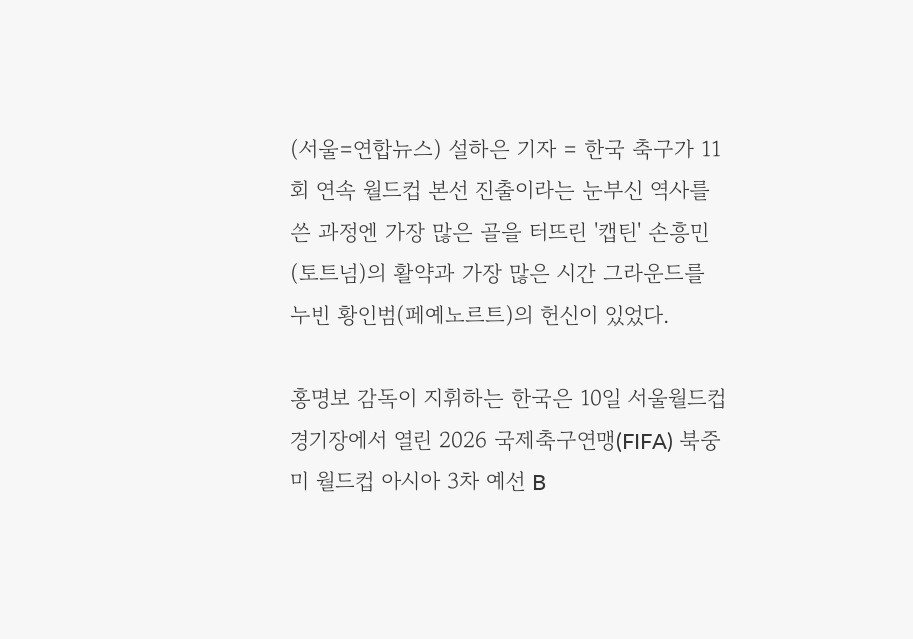(서울=연합뉴스) 설하은 기자 = 한국 축구가 11회 연속 월드컵 본선 진출이라는 눈부신 역사를 쓴 과정엔 가장 많은 골을 터뜨린 '캡틴' 손흥민(토트넘)의 활약과 가장 많은 시간 그라운드를 누빈 황인범(페예노르트)의 헌신이 있었다.

홍명보 감독이 지휘하는 한국은 10일 서울월드컵경기장에서 열린 2026 국제축구연맹(FIFA) 북중미 월드컵 아시아 3차 예선 B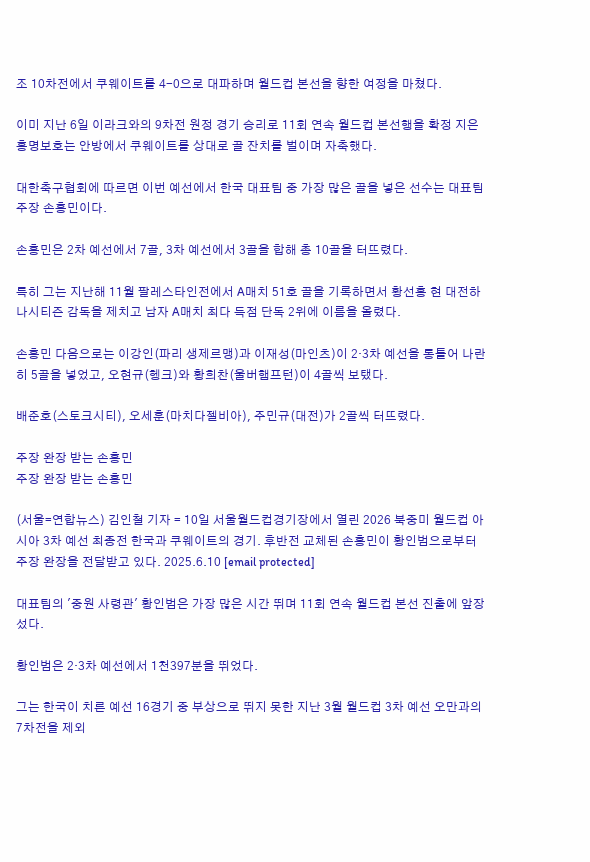조 10차전에서 쿠웨이트를 4-0으로 대파하며 월드컵 본선을 향한 여정을 마쳤다.

이미 지난 6일 이라크와의 9차전 원정 경기 승리로 11회 연속 월드컵 본선행을 확정 지은 홍명보호는 안방에서 쿠웨이트를 상대로 골 잔치를 벌이며 자축했다.

대한축구협회에 따르면 이번 예선에서 한국 대표팀 중 가장 많은 골을 넣은 선수는 대표팀 주장 손흥민이다.

손흥민은 2차 예선에서 7골, 3차 예선에서 3골을 합해 총 10골을 터뜨렸다.

특히 그는 지난해 11월 팔레스타인전에서 A매치 51호 골을 기록하면서 황선홍 현 대전하나시티즌 감독을 제치고 남자 A매치 최다 득점 단독 2위에 이름을 올렸다.

손흥민 다음으로는 이강인(파리 생제르맹)과 이재성(마인츠)이 2·3차 예선을 통틀어 나란히 5골을 넣었고, 오현규(헹크)와 황희찬(울버햄프턴)이 4골씩 보탰다.

배준호(스토크시티), 오세훈(마치다젤비아), 주민규(대전)가 2골씩 터뜨렸다.

주장 완장 받는 손흥민
주장 완장 받는 손흥민

(서울=연합뉴스) 김인철 기자 = 10일 서울월드컵경기장에서 열린 2026 북중미 월드컵 아시아 3차 예선 최종전 한국과 쿠웨이트의 경기. 후반전 교체된 손흥민이 황인범으로부터 주장 완장을 전달받고 있다. 2025.6.10 [email protected]

대표팀의 '중원 사령관' 황인범은 가장 많은 시간 뛰며 11회 연속 월드컵 본선 진출에 앞장섰다.

황인범은 2·3차 예선에서 1천397분을 뛰었다.

그는 한국이 치른 예선 16경기 중 부상으로 뛰지 못한 지난 3월 월드컵 3차 예선 오만과의 7차전을 제외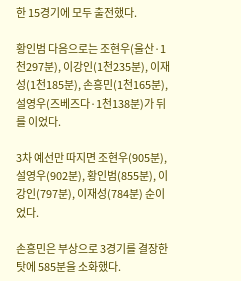한 15경기에 모두 출전했다.

황인범 다음으로는 조현우(울산·1천297분), 이강인(1천235분), 이재성(1천185분), 손흥민(1천165분), 설영우(즈베즈다·1천138분)가 뒤를 이었다.

3차 예선만 따지면 조현우(905분), 설영우(902분), 황인범(855분), 이강인(797분), 이재성(784분) 순이었다.

손흥민은 부상으로 3경기를 결장한 탓에 585분을 소화했다.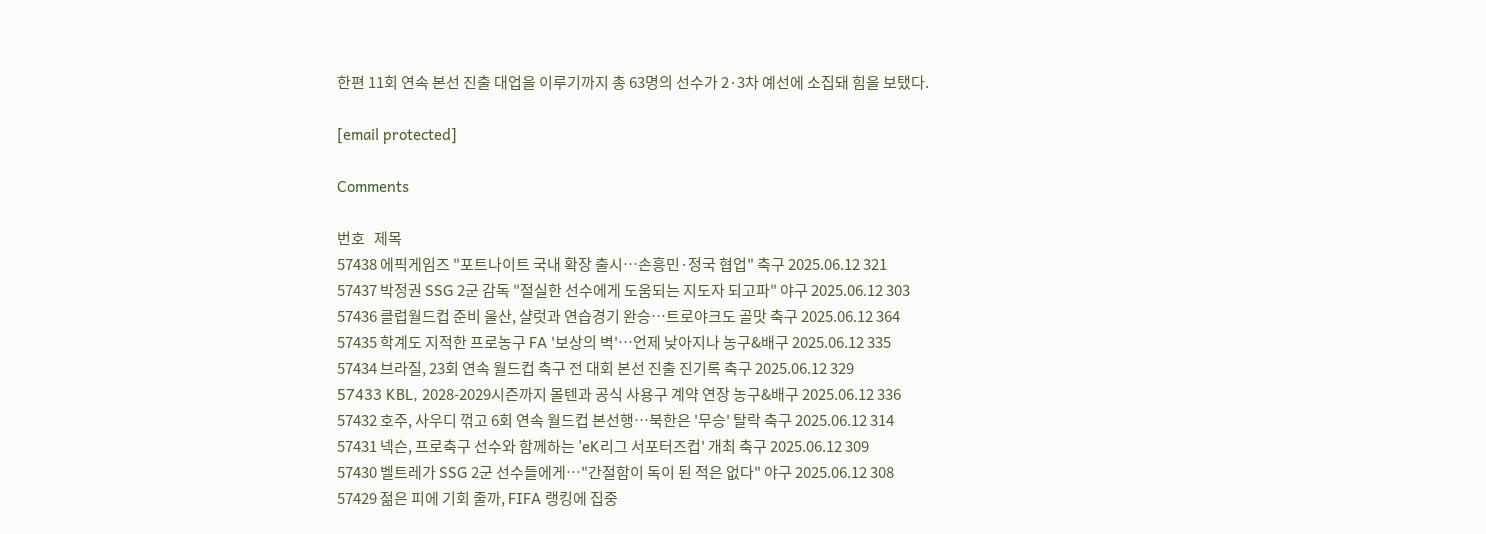한편 11회 연속 본선 진출 대업을 이루기까지 총 63명의 선수가 2·3차 예선에 소집돼 힘을 보탰다.

[email protected]

Comments

번호   제목
57438 에픽게임즈 "포트나이트 국내 확장 출시…손흥민·정국 협업" 축구 2025.06.12 321
57437 박정권 SSG 2군 감독 "절실한 선수에게 도움되는 지도자 되고파" 야구 2025.06.12 303
57436 클럽월드컵 준비 울산, 샬럿과 연습경기 완승…트로야크도 골맛 축구 2025.06.12 364
57435 학계도 지적한 프로농구 FA '보상의 벽'…언제 낮아지나 농구&배구 2025.06.12 335
57434 브라질, 23회 연속 월드컵 축구 전 대회 본선 진출 진기록 축구 2025.06.12 329
57433 KBL, 2028-2029시즌까지 몰텐과 공식 사용구 계약 연장 농구&배구 2025.06.12 336
57432 호주, 사우디 꺾고 6회 연속 월드컵 본선행…북한은 '무승' 탈락 축구 2025.06.12 314
57431 넥슨, 프로축구 선수와 함께하는 'eK리그 서포터즈컵' 개최 축구 2025.06.12 309
57430 벨트레가 SSG 2군 선수들에게…"간절함이 독이 된 적은 없다" 야구 2025.06.12 308
57429 젊은 피에 기회 줄까, FIFA 랭킹에 집중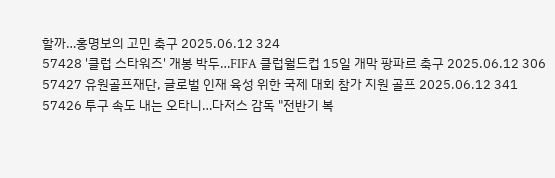할까…홍명보의 고민 축구 2025.06.12 324
57428 '클럽 스타워즈' 개봉 박두…FIFA 클럽월드컵 15일 개막 팡파르 축구 2025.06.12 306
57427 유원골프재단, 글로벌 인재 육성 위한 국제 대회 참가 지원 골프 2025.06.12 341
57426 투구 속도 내는 오타니…다저스 감독 "전반기 복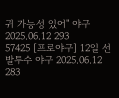귀 가능성 있어" 야구 2025.06.12 293
57425 [프로야구] 12일 선발투수 야구 2025.06.12 283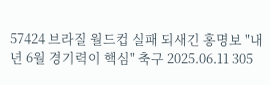57424 브라질 월드컵 실패 되새긴 홍명보 "내년 6월 경기력이 핵심" 축구 2025.06.11 305